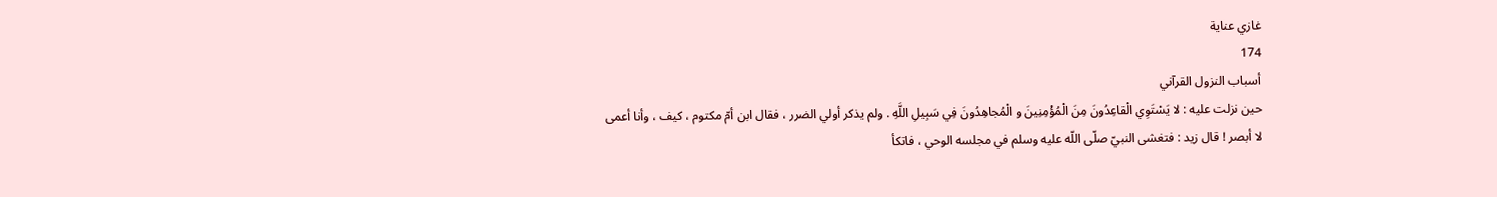غازي عناية
174
أسباب النزول القرآني
حين نزلت عليه : لا يَسْتَوِي الْقاعِدُونَ مِنَ الْمُؤْمِنِينَ و الْمُجاهِدُونَ فِي سَبِيلِ اللَّهِ . ولم يذكر أولي الضرر ، فقال ابن أمّ مكتوم ، كيف ، وأنا أعمى لا أبصر ! قال زيد : فتغشى النبيّ صلّى اللّه عليه وسلم في مجلسه الوحي ، فاتكأ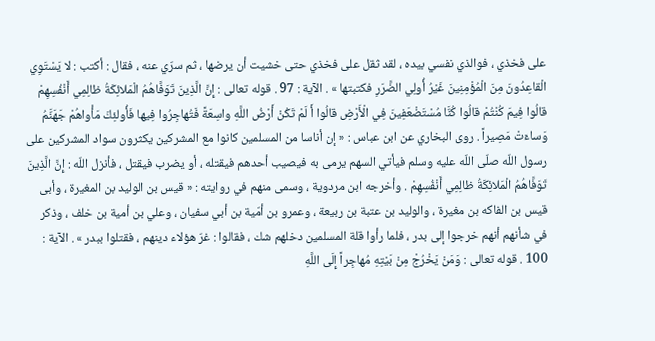على فخذي ، فوالذي نفسي بيده ، لقد ثقل على فخذي حتى خشيت أن يرضها ، ثم سرّي عنه ، فقال : أكتب : لا يَسْتَوِي الْقاعِدُونَ مِنَ الْمُؤْمِنِينَ غَيْرُ أُولِي الضَّرَرِ فكتبتها » . الآية : 97 . قوله تعالى : إِنَّ الَّذِينَ تَوَفَّاهُمُ الْمَلائِكَةُ ظالِمِي أَنْفُسِهِمْ قالُوا فِيمَ كُنْتُمْ قالُوا كُنَّا مُسْتَضْعَفِينَ فِي الْأَرْضِ قالُوا أَ لَمْ تَكُنْ أَرْضُ اللَّهِ واسِعَةً فَتُهاجِرُوا فِيها فَأُولئِكَ مَأْواهُمْ جَهَنَّمُ وَساءَتْ مَصِيراً . روى البخاري عن ابن عباس : « إن أناسا من المسلمين كانوا مع المشركين يكثرون سواد المشركين على رسول اللّه صلّى اللّه عليه وسلم فيأتي السهم يرمى به فيصيب أحدهم فيقتله ، أو يضرب فيقتل ، فأنزل اللّه : إِنَّ الَّذِينَ تَوَفَّاهُمُ الْمَلائِكَةُ ظالِمِي أَنْفُسِهِمْ . وأخرجه ابن مردوية ، وسمى منهم في روايته : « قيس بن الوليد بن المغيرة ، وأبى قيس بن الفاكه بن مغيرة ، والوليد بن عتبة بن ربيعة ، وعمرو بن أمّية بن أبي سفيان ، وعلي بن أمية بن خلف ، وذكر في شأنهم أنهم خرجوا إلى بدر ، فلما رأوا قلة المسلمين دخلهم شك ، فقالوا : غرّ هؤلاء دينهم ، فقتلوا ببدر » . الآية : 100 . قوله تعالى : وَمَنْ يَخْرُجْ مِنْ بَيْتِهِ مُهاجِراً إِلَى اللَّهِ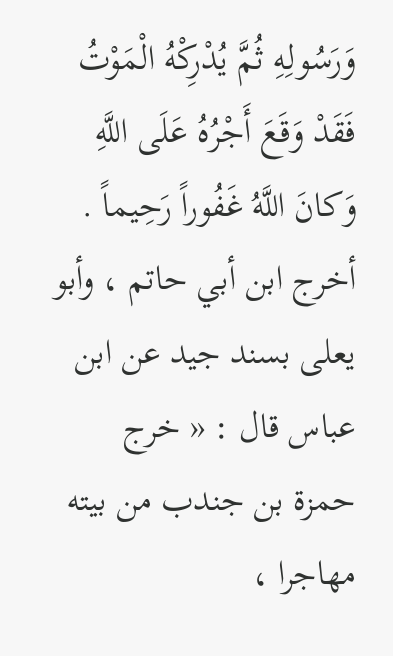وَرَسُولِهِ ثُمَّ يُدْرِكْهُ الْمَوْتُ فَقَدْ وَقَعَ أَجْرُهُ عَلَى اللَّهِ وَكانَ اللَّهُ غَفُوراً رَحِيماً . أخرج ابن أبي حاتم ، وأبو يعلى بسند جيد عن ابن عباس قال : « خرج حمزة بن جندب من بيته مهاجرا ،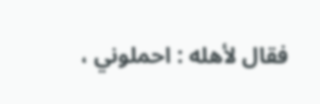فقال لأهله : احملوني ،